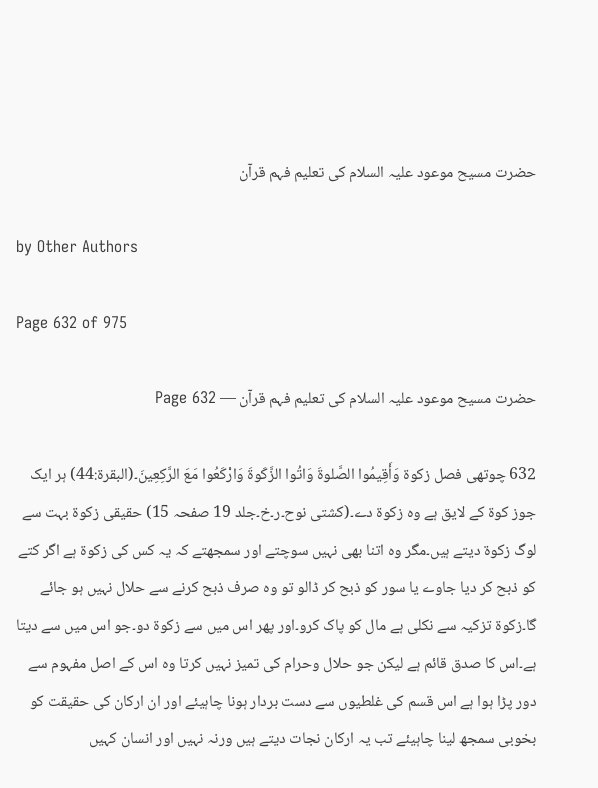حضرت مسیح موعود علیہ السلام کی تعلیم فہم قرآن

by Other Authors

Page 632 of 975

حضرت مسیح موعود علیہ السلام کی تعلیم فہم قرآن — Page 632

632 چوتھی فصل زكوة وَأَقِيمُوا الصَّلوةَ وَاتُوا الزَّكَوةَ وَارْكَعُوا مَعَ الرَّكِعِينَ۔(البقرة:44) ہر ایک جوز کوۃ کے لایق ہے وہ زکوۃ دے۔(کشتی نوح۔ر۔خ۔جلد 19 صفحہ 15) حقیقی زکوة بہت سے لوگ زکوۃ دیتے ہیں۔مگر وہ اتنا بھی نہیں سوچتے اور سمجھتے کہ یہ کس کی زکوۃ ہے اگر کتے کو ذبح کر دیا جاوے یا سور کو ذبح کر ڈالو تو وہ صرف ذبح کرنے سے حلال نہیں ہو جائے گا۔زکوۃ تزکیہ سے نکلی ہے مال کو پاک کرو۔اور پھر اس میں سے زکوۃ دو۔جو اس میں سے دیتا ہے۔اس کا صدق قائم ہے لیکن جو حلال وحرام کی تمیز نہیں کرتا وہ اس کے اصل مفہوم سے دور پڑا ہوا ہے اس قسم کی غلطیوں سے دست بردار ہونا چاہیئے اور ان ارکان کی حقیقت کو بخوبی سمجھ لینا چاہیئے تب یہ ارکان نجات دیتے ہیں ورنہ نہیں اور انسان کہیں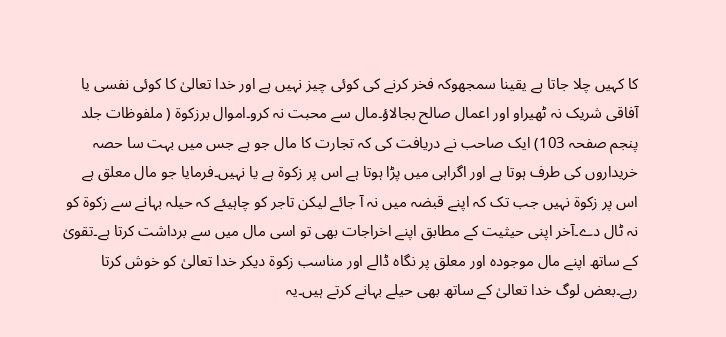کا کہیں چلا جاتا ہے یقینا سمجھوکہ فخر کرنے کی کوئی چیز نہیں ہے اور خدا تعالیٰ کا کوئی نفسی یا آفاقی شریک نہ ٹھیراو اور اعمال صالح بجالاؤ۔مال سے محبت نہ کرو۔اموال برزکوة ( ملفوظات جلد پنجم صفحہ 103) ایک صاحب نے دریافت کی کہ تجارت کا مال جو ہے جس میں بہت سا حصہ خریداروں کی طرف ہوتا ہے اور اگراہی میں پڑا ہوتا ہے اس پر زکوۃ ہے یا نہیں۔فرمایا جو مال معلق ہے اس پر زکوۃ نہیں جب تک کہ اپنے قبضہ میں نہ آ جائے لیکن تاجر کو چاہیئے کہ حیلہ بہانے سے زکوۃ کو نہ ٹال دے۔آخر اپنی حیثیت کے مطابق اپنے اخراجات بھی تو اسی مال میں سے برداشت کرتا ہے۔تقویٰ کے ساتھ اپنے مال موجودہ اور معلق پر نگاہ ڈالے اور مناسب زکوۃ دیکر خدا تعالیٰ کو خوش کرتا رہے۔بعض لوگ خدا تعالیٰ کے ساتھ بھی حیلے بہانے کرتے ہیں۔یہ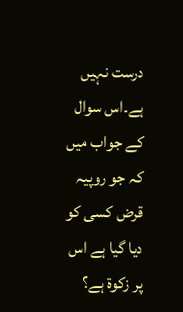درست نہیں ہے۔اس سوال کے جواب میں کہ جو روپیہ قرض کسی کو دیا گیا ہے اس پر زکوۃ ہے؟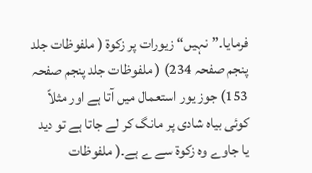فرمایا۔”نہیں“ زیورات پر زکوة ( ملفوظات جلد پنجم صفحہ 234) ( ملفوظات جلد پنجم صفحہ 153) جوز یور استعمال میں آتا ہے اور مثلاً کوئی بیاہ شادی پر مانگ کر لے جاتا ہے تو دید یا جاوے وہ زکوۃ سے ے ہے۔( ملفوظات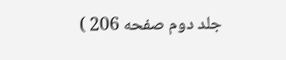جلد دوم صفحه 206 )